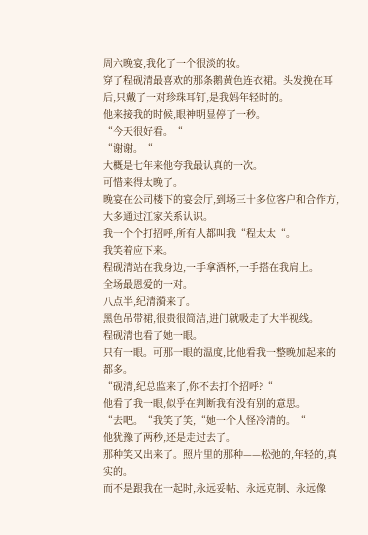周六晚宴,我化了一个很淡的妆。
穿了程砚清最喜欢的那条鹅黄色连衣裙。头发挽在耳后,只戴了一对珍珠耳钉,是我妈年轻时的。
他来接我的时候,眼神明显停了一秒。
“今天很好看。“
“谢谢。“
大概是七年来他夸我最认真的一次。
可惜来得太晚了。
晚宴在公司楼下的宴会厅,到场三十多位客户和合作方,大多通过江家关系认识。
我一个个打招呼,所有人都叫我“程太太“。
我笑着应下来。
程砚清站在我身边,一手拿酒杯,一手搭在我肩上。
全场最恩爱的一对。
八点半,纪清漪来了。
黑色吊带裙,很贵很简洁,进门就吸走了大半视线。
程砚清也看了她一眼。
只有一眼。可那一眼的温度,比他看我一整晚加起来的都多。
“砚清,纪总监来了,你不去打个招呼?“
他看了我一眼,似乎在判断我有没有别的意思。
“去吧。“我笑了笑,“她一个人怪冷清的。“
他犹豫了两秒,还是走过去了。
那种笑又出来了。照片里的那种——松弛的,年轻的,真实的。
而不是跟我在一起时,永远妥帖、永远克制、永远像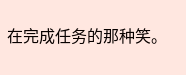在完成任务的那种笑。